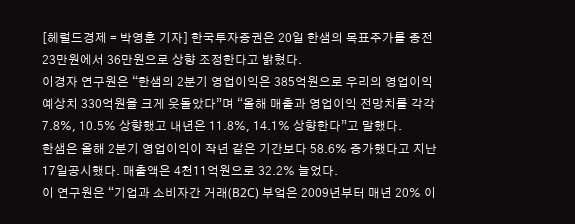[헤럴드경제 = 박영훈 기자] 한국투자증권은 20일 한샘의 목표주가를 종전 23만원에서 36만원으로 상향 조정한다고 밝혔다.
이경자 연구원은 “한샘의 2분기 영업이익은 385억원으로 우리의 영업이익 예상치 330억원을 크게 웃돌았다”며 “올해 매출과 영업이익 전망치를 각각 7.8%, 10.5% 상향했고 내년은 11.8%, 14.1% 상향한다”고 말했다.
한샘은 올해 2분기 영업이익이 작년 같은 기간보다 58.6% 증가했다고 지난 17일공시했다. 매출액은 4천11억원으로 32.2% 늘었다.
이 연구원은 “기업과 소비자간 거래(B2C) 부엌은 2009년부터 매년 20% 이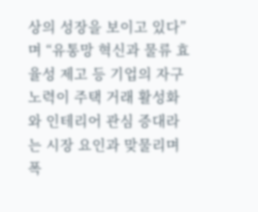상의 성장을 보이고 있다”며 “유통망 혁신과 물류 효율성 제고 등 기업의 자구 노력이 주택 거래 활성화와 인테리어 관심 증대라는 시장 요인과 맞물리며 폭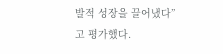발적 성장을 끌어냈다”고 평가했다.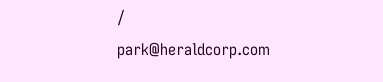/
park@heraldcorp.com